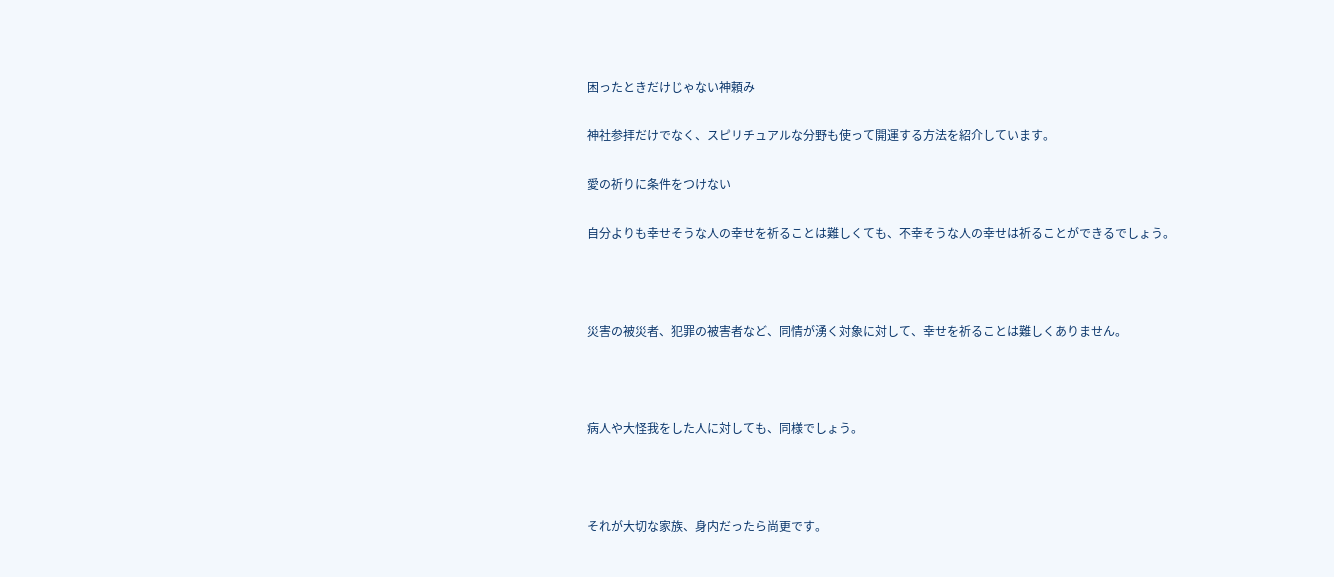困ったときだけじゃない神頼み

神社参拝だけでなく、スピリチュアルな分野も使って開運する方法を紹介しています。

愛の祈りに条件をつけない

自分よりも幸せそうな人の幸せを祈ることは難しくても、不幸そうな人の幸せは祈ることができるでしょう。



災害の被災者、犯罪の被害者など、同情が湧く対象に対して、幸せを祈ることは難しくありません。



病人や大怪我をした人に対しても、同様でしょう。



それが大切な家族、身内だったら尚更です。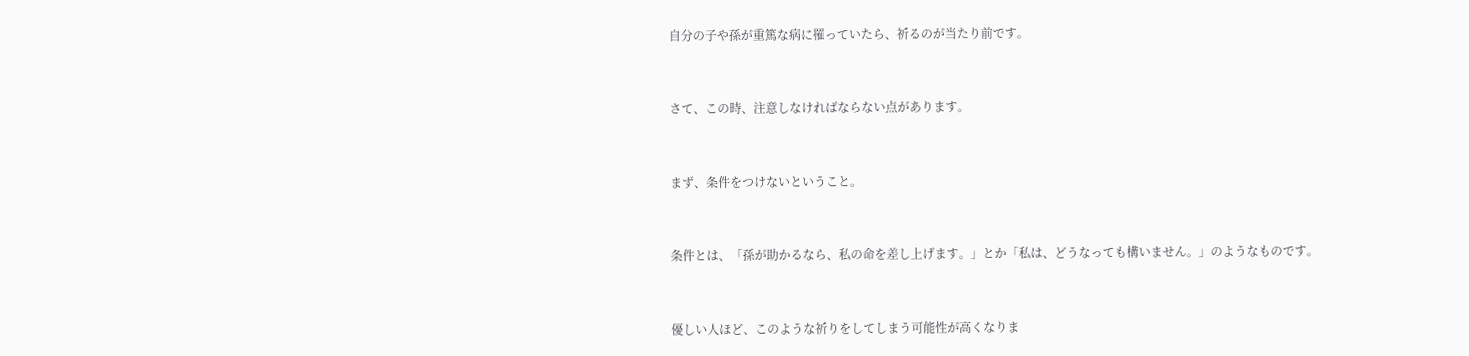自分の子や孫が重篤な病に罹っていたら、祈るのが当たり前です。



さて、この時、注意しなければならない点があります。



まず、条件をつけないということ。



条件とは、「孫が助かるなら、私の命を差し上げます。」とか「私は、どうなっても構いません。」のようなものです。



優しい人ほど、このような祈りをしてしまう可能性が高くなりま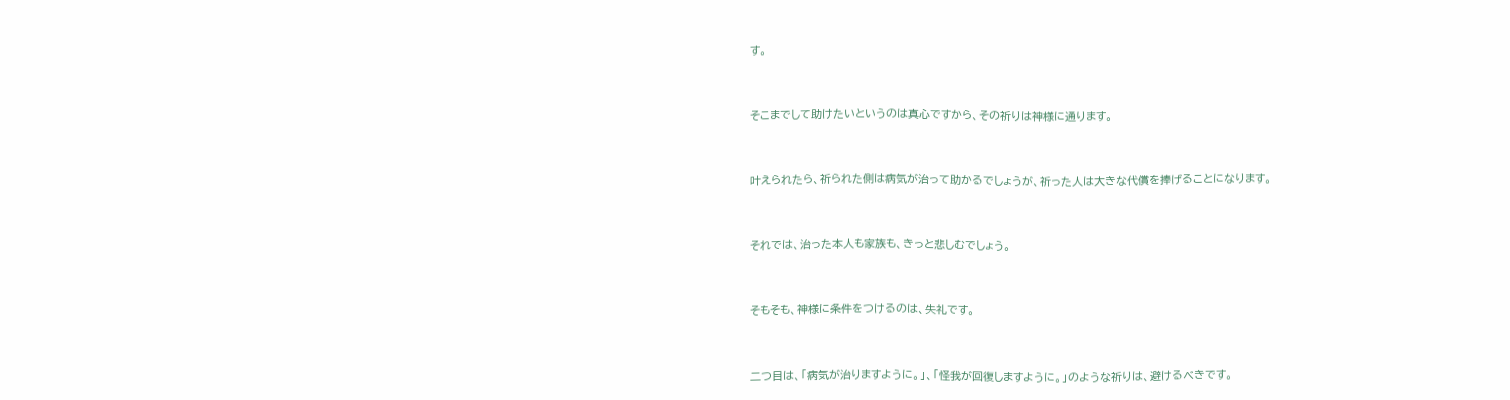す。



そこまでして助けたいというのは真心ですから、その祈りは神様に通ります。



叶えられたら、祈られた側は病気が治って助かるでしょうが、祈った人は大きな代償を捧げることになります。



それでは、治った本人も家族も、きっと悲しむでしょう。



そもそも、神様に条件をつけるのは、失礼です。



二つ目は、「病気が治りますように。」、「怪我が回復しますように。」のような祈りは、避けるべきです。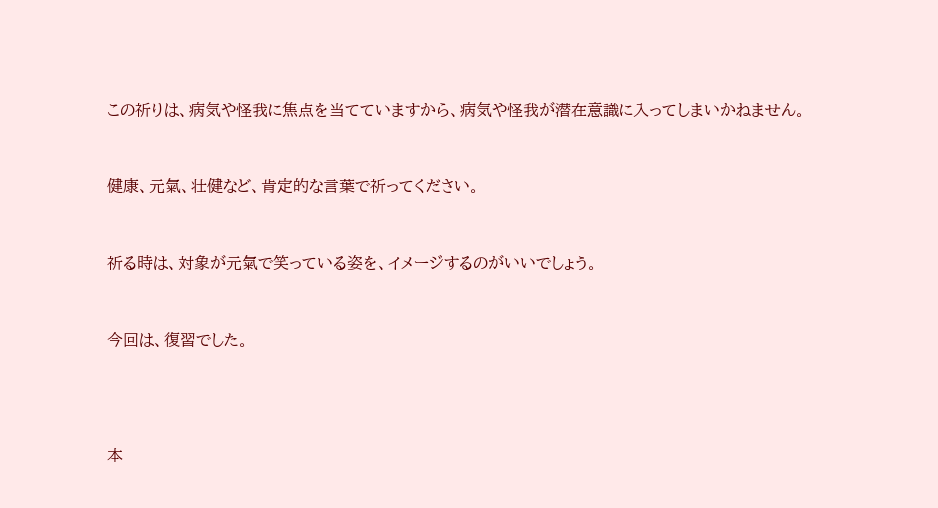この祈りは、病気や怪我に焦点を当てていますから、病気や怪我が潜在意識に入ってしまいかねません。



健康、元氣、壮健など、肯定的な言葉で祈ってください。



祈る時は、対象が元氣で笑っている姿を、イメージするのがいいでしょう。



今回は、復習でした。





本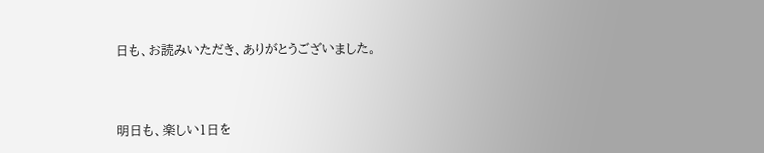日も、お読みいただき、ありがとうございました。



明日も、楽しい1日を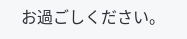お過ごしください。